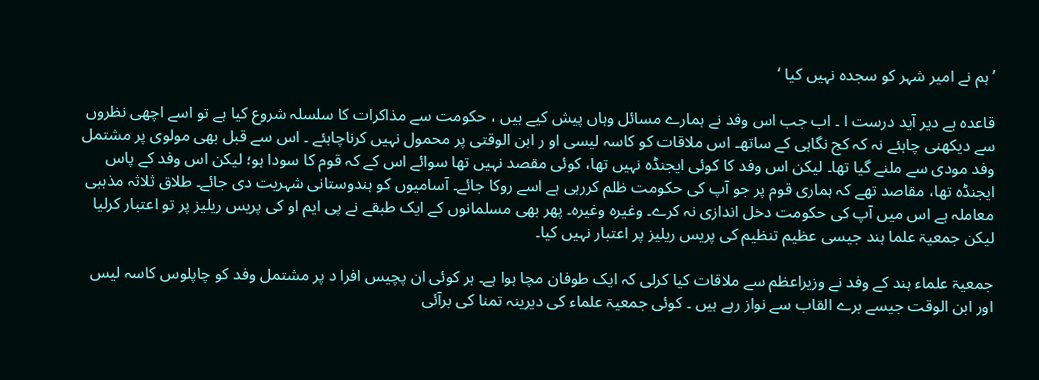’ہم نے امیر شہر کو سجدہ نہیں کیا ‘

قاعدہ ہے دیر آید درست ا ۔ اب جب اس وفد نے ہمارے مسائل وہاں پیش کیے ہیں ، حکومت سے مذاکرات کا سلسلہ شروع کیا ہے تو اسے اچھی نظروں سے دیکھنی چاہئے نہ کہ کج نگاہی کے ساتھ۔ اس ملاقات کو کاسہ لیسی او ر ابن الوقتی پر محمول نہیں کرناچاہئے ۔ اس سے قبل بھی مولوی پر مشتمل وفد مودی سے ملنے گیا تھا۔ لیکن اس وفد کا کوئی ایجنڈہ نہیں تھا، کوئی مقصد نہیں تھا سوائے اس کے کہ قوم کا سودا ہو؛ لیکن اس وفد کے پاس ایجنڈہ تھا، مقاصد تھے کہ ہماری قوم پر جو آپ کی حکومت ظلم کررہی ہے اسے روکا جائے۔ آسامیوں کو ہندوستانی شہریت دی جائے۔ طلاق ثلاثہ مذہبی معاملہ ہے اس میں آپ کی حکومت دخل اندازی نہ کرے۔ وغیرہ وغیرہ۔ پھر بھی مسلمانوں کے ایک طبقے نے پی ایم او کی پریس ریلیز پر تو اعتبار کرلیا لیکن جمعیۃ علما ہند جیسی عظیم تنظیم کی پریس ریلیز پر اعتبار نہیں کیا۔

جمعیۃ علماء ہند کے وفد نے وزیراعظم سے ملاقات کیا کرلی کہ ایک طوفان مچا ہوا ہے۔ ہر کوئی ان پچیس افرا د پر مشتمل وفد کو چاپلوس کاسہ لیس اور ابن الوقت جیسے برے القاب سے نواز رہے ہیں ۔ کوئی جمعیۃ علماء کی دیرینہ تمنا کی برآئی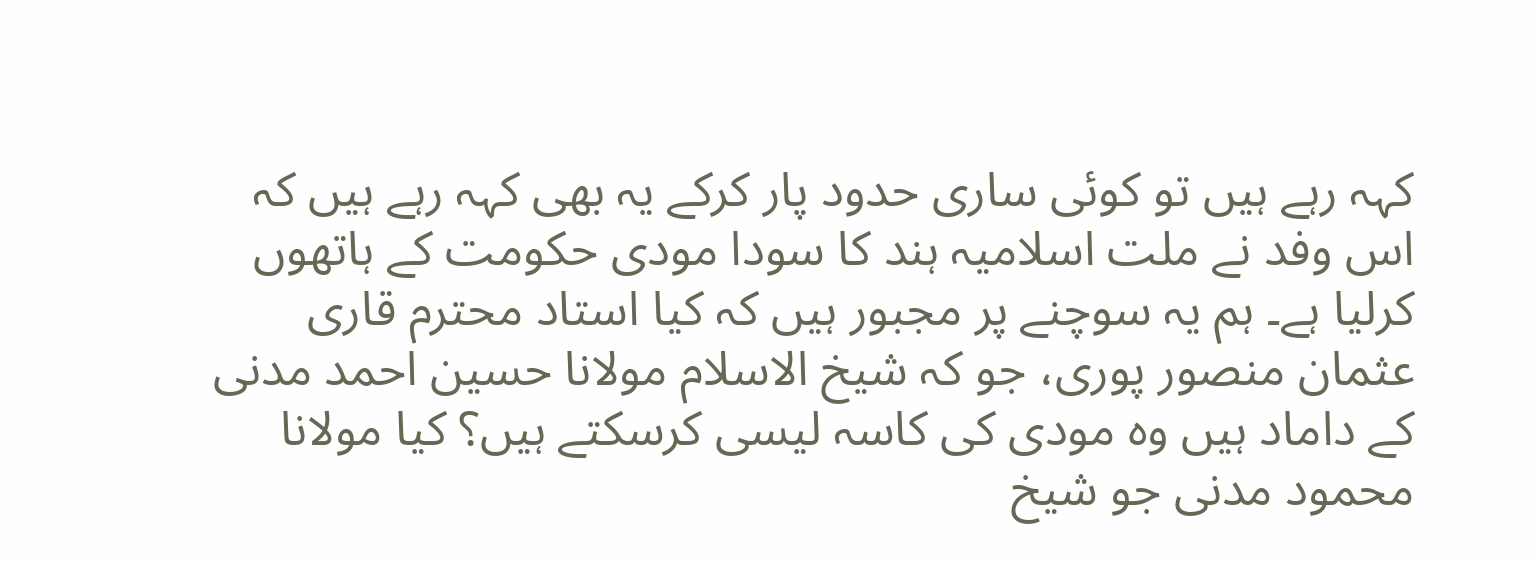کہہ رہے ہیں تو کوئی ساری حدود پار کرکے یہ بھی کہہ رہے ہیں کہ اس وفد نے ملت اسلامیہ ہند کا سودا مودی حکومت کے ہاتھوں کرلیا ہے۔ ہم یہ سوچنے پر مجبور ہیں کہ کیا استاد محترم قاری عثمان منصور پوری، جو کہ شیخ الاسلام مولانا حسین احمد مدنی کے داماد ہیں وہ مودی کی کاسہ لیسی کرسکتے ہیں؟ کیا مولانا محمود مدنی جو شیخ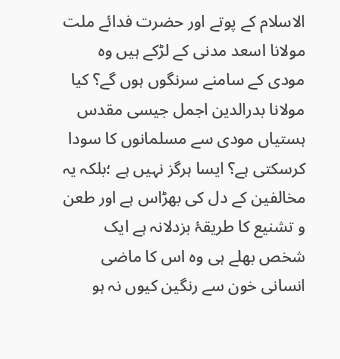الاسلام کے پوتے اور حضرت فدائے ملت مولانا اسعد مدنی کے لڑکے ہیں وہ مودی کے سامنے سرنگوں ہوں گے؟ کیا مولانا بدرالدین اجمل جیسی مقدس ہستیاں مودی سے مسلمانوں کا سودا کرسکتی ہے؟ ایسا ہرگز نہیں ہے ؛بلکہ یہ مخالفین کے دل کی بھڑاس ہے اور طعن و تشنیع کا طریقۂ بزدلانہ ہے ایک شخص بھلے ہی وہ اس کا ماضی انسانی خون سے رنگین کیوں نہ ہو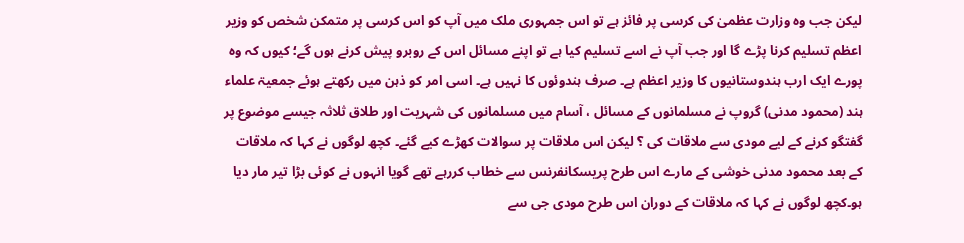لیکن جب وہ وزارت عظمیٰ کی کرسی پر فائز ہے تو اس جمہوری ملک میں آپ کو اس کرسی پر متمکن شخص کو وزیر اعظم تسلیم کرنا پڑے گا اور جب آپ نے اسے تسلیم کیا ہے تو اپنے مسائل اس کے روبرو پیش کرنے ہوں گے؛ کیوں کہ وہ پورے ایک ارب ہندوستانیوں کا وزیر اعظم ہے۔ صرف ہندوئوں کا نہیں ہے۔ اسی امر کو ذہن میں رکھتے ہوئے جمعیۃ علماء ہند (محمود مدنی) گروپ نے مسلمانوں کے مسائل ، آسام میں مسلمانوں کی شہریت اور طلاق ثلاثہ جیسے موضوع پر گفتگو کرنے کے لیے مودی سے ملاقات کی ؟ لیکن اس ملاقات پر سوالات کھڑے کیے گئے۔ کچھ لوگوں نے کہا کہ ملاقات کے بعد محمود مدنی خوشی کے مارے اس طرح پریسکانفرنس سے خطاب کررہے تھے گویا انہوں نے کوئی بڑا تیر مار دیا ہو۔کچھ لوگوں نے کہا کہ ملاقات کے دوران اس طرح مودی جی سے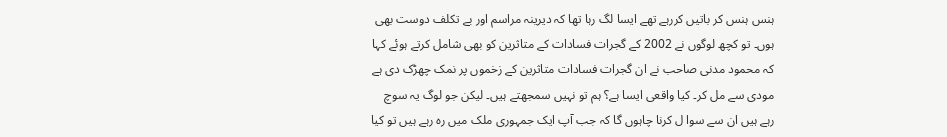ہنس ہنس کر باتیں کررہے تھے ایسا لگ رہا تھا کہ دیرینہ مراسم اور بے تکلف دوست بھی ہوں۔ تو کچھ لوگوں نے 2002 کے گجرات فسادات کے متاثرین کو بھی شامل کرتے ہوئے کہا کہ محمود مدنی صاحب نے ان گجرات فسادات متاثرین کے زخموں پر نمک چھڑک دی ہے مودی سے مل کر۔ کیا واقعی ایسا ہے؟ ہم تو نہیں سمجھتے ہیں۔ لیکن جو لوگ یہ سوچ رہے ہیں ان سے سوا ل کرنا چاہوں گا کہ جب آپ ایک جمہوری ملک میں رہ رہے ہیں تو کیا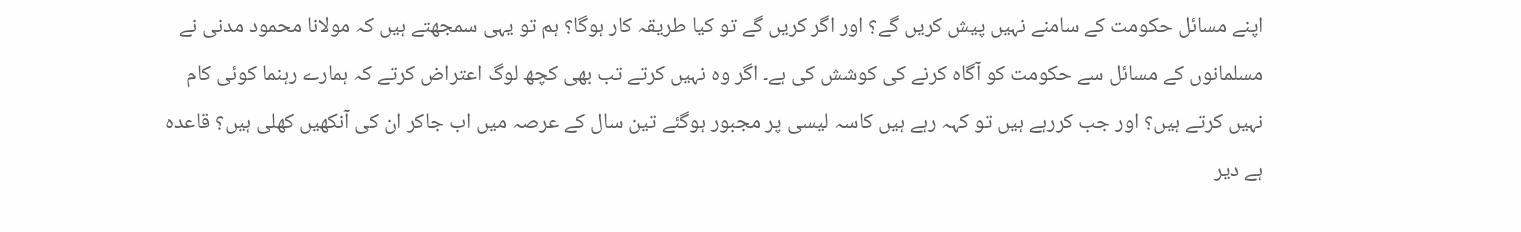اپنے مسائل حکومت کے سامنے نہیں پیش کریں گے؟ اور اگر کریں گے تو کیا طریقہ کار ہوگا؟ ہم تو یہی سمجھتے ہیں کہ مولانا محمود مدنی نے مسلمانوں کے مسائل سے حکومت کو آگاہ کرنے کی کوشش کی ہے۔ اگر وہ نہیں کرتے تب بھی کچھ لوگ اعتراض کرتے کہ ہمارے رہنما کوئی کام نہیں کرتے ہیں؟ اور جب کررہے ہیں تو کہہ رہے ہیں کاسہ لیسی پر مجبور ہوگئے تین سال کے عرصہ میں اب جاکر ان کی آنکھیں کھلی ہیں؟ قاعدہ ہے دیر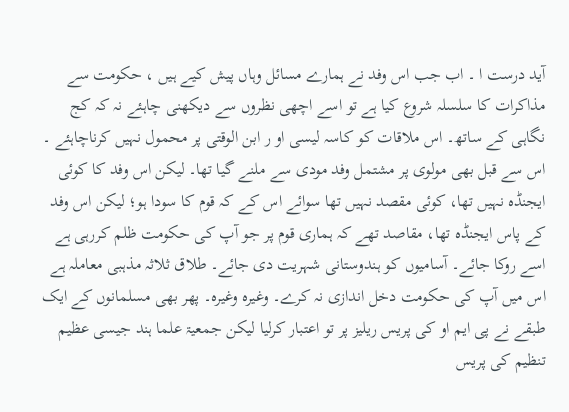آید درست ا ۔ اب جب اس وفد نے ہمارے مسائل وہاں پیش کیے ہیں ، حکومت سے مذاکرات کا سلسلہ شروع کیا ہے تو اسے اچھی نظروں سے دیکھنی چاہئے نہ کہ کج نگاہی کے ساتھ۔ اس ملاقات کو کاسہ لیسی او ر ابن الوقتی پر محمول نہیں کرناچاہئے ۔ اس سے قبل بھی مولوی پر مشتمل وفد مودی سے ملنے گیا تھا۔ لیکن اس وفد کا کوئی ایجنڈہ نہیں تھا، کوئی مقصد نہیں تھا سوائے اس کے کہ قوم کا سودا ہو؛ لیکن اس وفد کے پاس ایجنڈہ تھا، مقاصد تھے کہ ہماری قوم پر جو آپ کی حکومت ظلم کررہی ہے اسے روکا جائے۔ آسامیوں کو ہندوستانی شہریت دی جائے۔ طلاق ثلاثہ مذہبی معاملہ ہے اس میں آپ کی حکومت دخل اندازی نہ کرے۔ وغیرہ وغیرہ۔ پھر بھی مسلمانوں کے ایک طبقے نے پی ایم او کی پریس ریلیز پر تو اعتبار کرلیا لیکن جمعیۃ علما ہند جیسی عظیم تنظیم کی پریس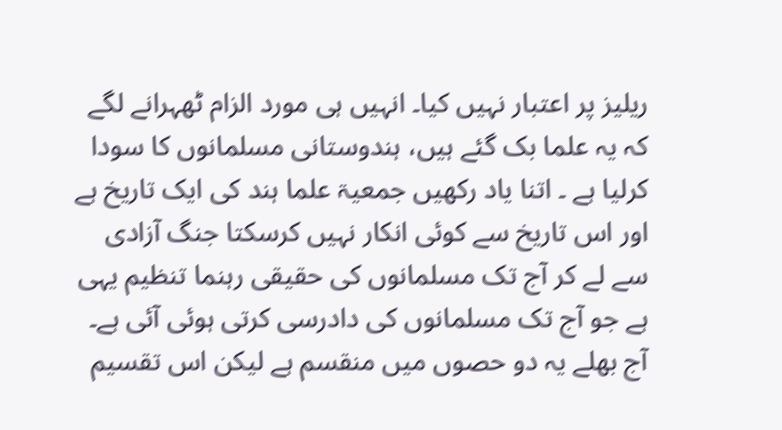ریلیز پر اعتبار نہیں کیا۔ انہیں ہی مورد الزام ٹھہرانے لگے کہ یہ علما بک گئے ہیں، ہندوستانی مسلمانوں کا سودا کرلیا ہے ۔ اتنا یاد رکھیں جمعیۃ علما ہند کی ایک تاریخ ہے اور اس تاریخ سے کوئی انکار نہیں کرسکتا جنگ آزادی سے لے کر آج تک مسلمانوں کی حقیقی رہنما تنظیم یہی ہے جو آج تک مسلمانوں کی دادرسی کرتی ہوئی آئی ہے۔ آج بھلے یہ دو حصوں میں منقسم ہے لیکن اس تقسیم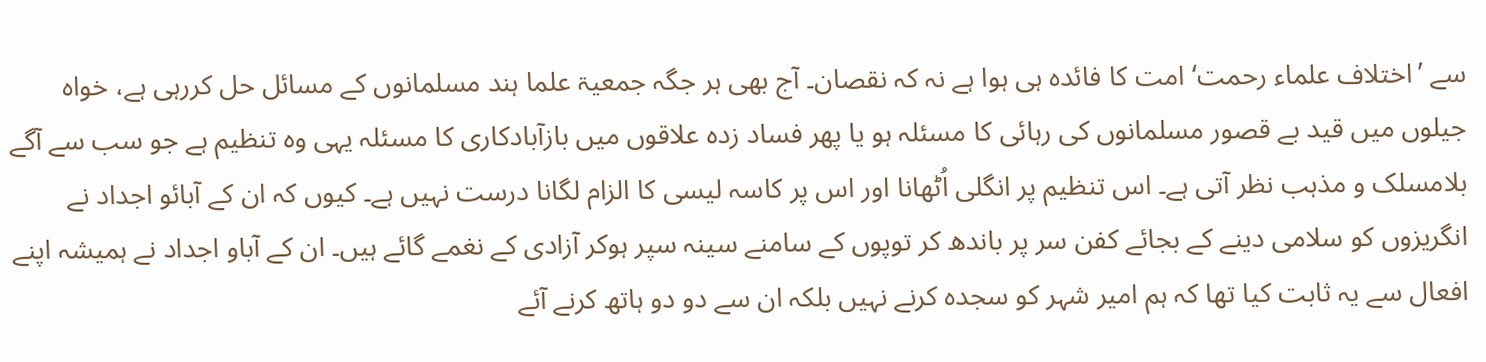سے ’اختلاف علماء رحمت‘ امت کا فائدہ ہی ہوا ہے نہ کہ نقصان۔ آج بھی ہر جگہ جمعیۃ علما ہند مسلمانوں کے مسائل حل کررہی ہے، خواہ جیلوں میں قید بے قصور مسلمانوں کی رہائی کا مسئلہ ہو یا پھر فساد زدہ علاقوں میں بازآبادکاری کا مسئلہ یہی وہ تنظیم ہے جو سب سے آگے بلامسلک و مذہب نظر آتی ہے۔ اس تنظیم پر انگلی اُٹھانا اور اس پر کاسہ لیسی کا الزام لگانا درست نہیں ہے۔ کیوں کہ ان کے آبائو اجداد نے انگریزوں کو سلامی دینے کے بجائے کفن سر پر باندھ کر توپوں کے سامنے سینہ سپر ہوکر آزادی کے نغمے گائے ہیں۔ ان کے آباو اجداد نے ہمیشہ اپنے افعال سے یہ ثابت کیا تھا کہ ہم امیر شہر کو سجدہ کرنے نہیں بلکہ ان سے دو دو ہاتھ کرنے آئے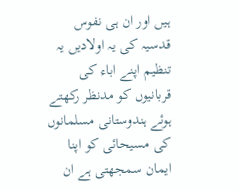ہیں اور ان ہی نفوس قدسیہ کی یہ اولادیں یہ تنظیم اپنے اباء کی قربانیوں کو مدنظر رکھتے ہوئے ہندوستانی مسلمانوں کی مسیحائی کو اپنا ایمان سمجھتی ہے ان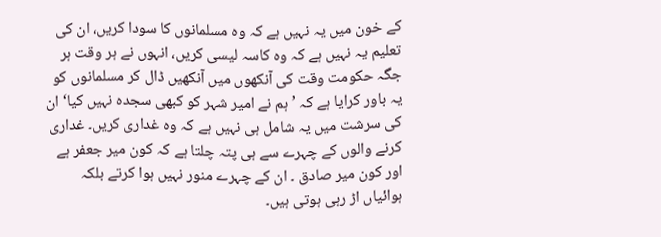کے خون میں یہ نہیں ہے کہ وہ مسلمانوں کا سودا کریں، ان کی تعلیم یہ نہیں ہے کہ وہ کاسہ لیسی کریں، انہوں نے ہر وقت ہر جگہ حکومت وقت کی آنکھوں میں آنکھیں ڈال کر مسلمانوں کو یہ باور کرایا ہے کہ ’ہم نے امیر شہر کو کبھی سجدہ نہیں کیا‘ ان کی سرشت میں یہ شامل ہی نہیں ہے کہ وہ غداری کریں۔ غداری کرنے والوں کے چہرے سے ہی پتہ چلتا ہے کہ کون میر جعفر ہے اور کون میر صادق ۔ ان کے چہرے منور نہیں ہوا کرتے بلکہ ہوائیاں اڑ رہی ہوتی ہیں۔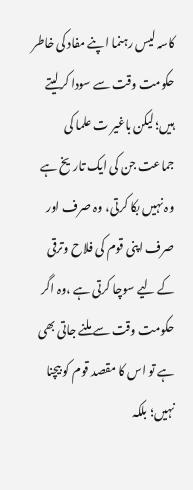کاسہ لیس رہنما اپنے مفاد کی خاطر حکومت وقت سے سودا کرلیتے ہیں؛ لیکن باغیر ت علما کی جماعت جن کی ایک تاریخ ہے وہ نہیں بکا کرتی، وہ صرف اور صرف اپنی قوم کی فلاح وترقی کے لیے سوچا کرتی ہے ،وہ اگر حکومت وقت سے ملنے جاتی بھی ہے تو اس کا مقصد قوم کو بیچنا نہیں؛ بلکہ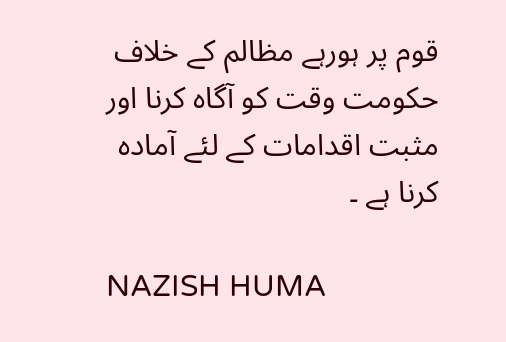قوم پر ہورہے مظالم کے خلاف حکومت وقت کو آگاہ کرنا اور مثبت اقدامات کے لئے آمادہ کرنا ہے ۔

NAZISH HUMA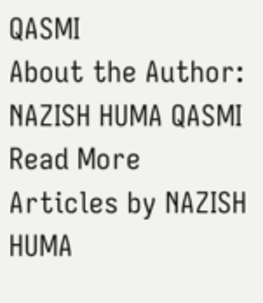QASMI
About the Author: NAZISH HUMA QASMI Read More Articles by NAZISH HUMA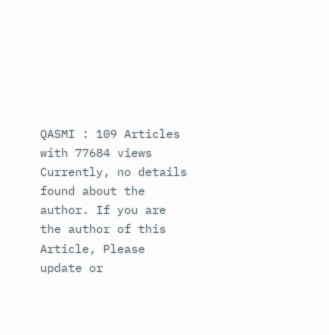QASMI : 109 Articles with 77684 views Currently, no details found about the author. If you are the author of this Article, Please update or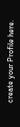create your Profile here.